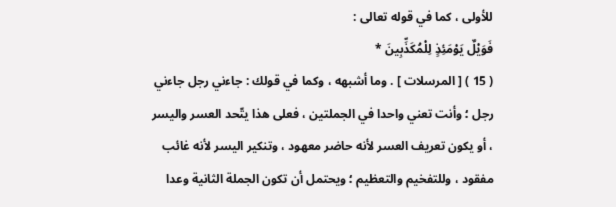للأولى ، كما في قوله تعالى :
فَوَيْلٌ يَوْمَئِذٍ لِلْمُكَذِّبِينَ *
( 15 ) [ المرسلات ] . وما أشبهه ، وكما في قولك : جاءني رجل جاءني رجل ؛ وأنت تعني واحدا في الجملتين ، فعلى هذا يتّحد العسر واليسر ، أو يكون تعريف العسر لأنه حاضر معهود ، وتنكير اليسر لأنه غائب مفقود ، وللتفخيم والتعظيم ؛ ويحتمل أن تكون الجملة الثانية وعدا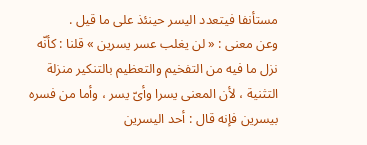مستأنفا فيتعدد اليسر حينئذ على ما قيل .
وعن معنى : « لن يغلب عسر يسرين » قلنا : كأنّه نزل ما فيه من التفخيم والتعظيم بالتنكير منزلة التثنية ، لأن المعنى يسرا وأىّ يسر ، وأما من فسره بيسرين فإنه قال : أحد اليسرين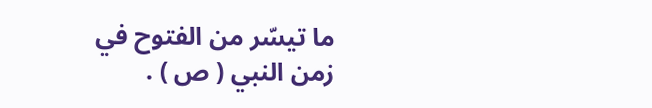ما تيسّر من الفتوح في زمن النبي ( ص ) .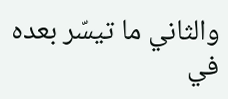والثاني ما تيسّر بعده في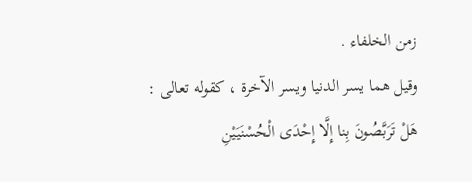زمن الخلفاء .
وقيل هما يسر الدنيا ويسر الآخرة ، كقوله تعالى :
هَلْ تَرَبَّصُونَ بِنا إِلَّا إِحْدَى الْحُسْنَيَيْنِ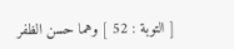[ التوبة : 52 ] وهما حسن الظفر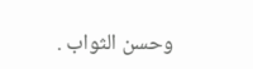وحسن الثواب .